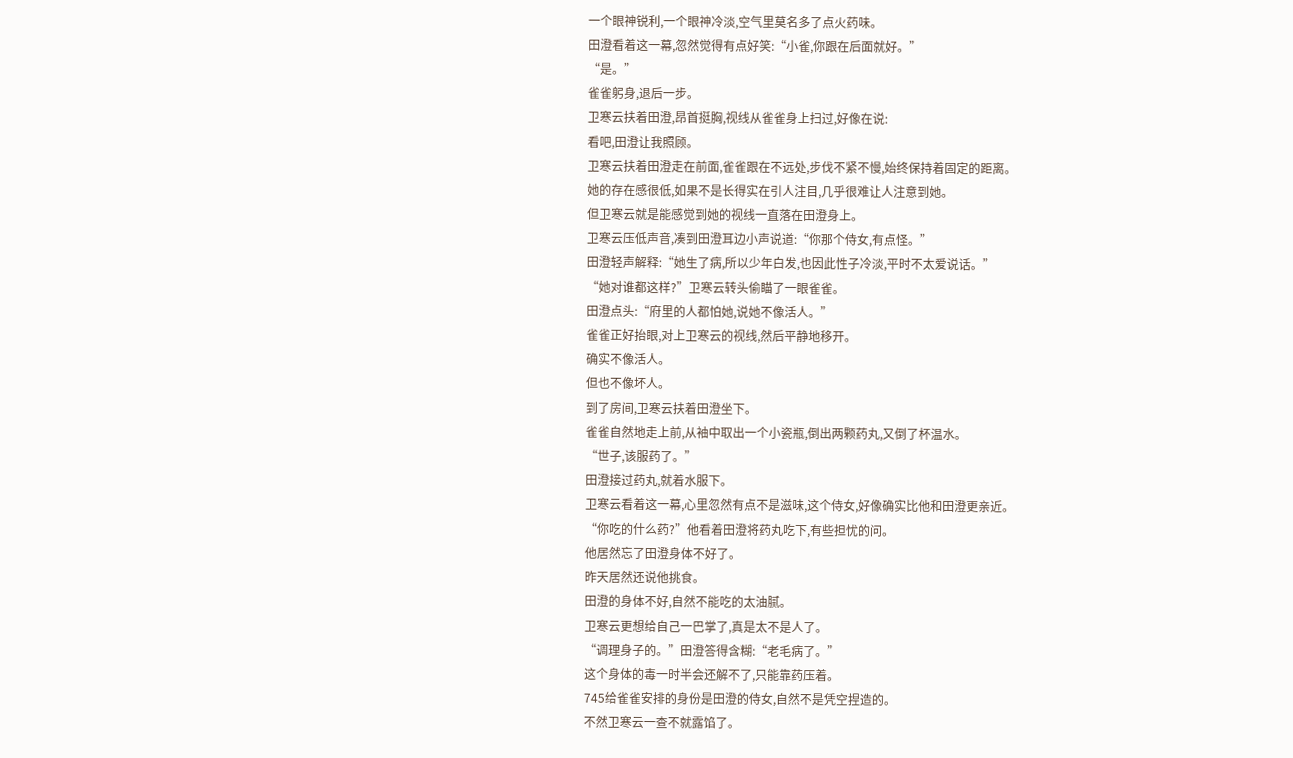一个眼神锐利,一个眼神冷淡,空气里莫名多了点火药味。
田澄看着这一幕,忽然觉得有点好笑:“小雀,你跟在后面就好。”
“是。”
雀雀躬身,退后一步。
卫寒云扶着田澄,昂首挺胸,视线从雀雀身上扫过,好像在说:
看吧,田澄让我照顾。
卫寒云扶着田澄走在前面,雀雀跟在不远处,步伐不紧不慢,始终保持着固定的距离。
她的存在感很低,如果不是长得实在引人注目,几乎很难让人注意到她。
但卫寒云就是能感觉到她的视线一直落在田澄身上。
卫寒云压低声音,凑到田澄耳边小声说道:“你那个侍女,有点怪。”
田澄轻声解释:“她生了病,所以少年白发,也因此性子冷淡,平时不太爱说话。”
“她对谁都这样?”卫寒云转头偷瞄了一眼雀雀。
田澄点头:“府里的人都怕她,说她不像活人。”
雀雀正好抬眼,对上卫寒云的视线,然后平静地移开。
确实不像活人。
但也不像坏人。
到了房间,卫寒云扶着田澄坐下。
雀雀自然地走上前,从袖中取出一个小瓷瓶,倒出两颗药丸,又倒了杯温水。
“世子,该服药了。”
田澄接过药丸,就着水服下。
卫寒云看着这一幕,心里忽然有点不是滋味,这个侍女,好像确实比他和田澄更亲近。
“你吃的什么药?”他看着田澄将药丸吃下,有些担忧的问。
他居然忘了田澄身体不好了。
昨天居然还说他挑食。
田澄的身体不好,自然不能吃的太油腻。
卫寒云更想给自己一巴掌了,真是太不是人了。
“调理身子的。”田澄答得含糊:“老毛病了。”
这个身体的毒一时半会还解不了,只能靠药压着。
745给雀雀安排的身份是田澄的侍女,自然不是凭空捏造的。
不然卫寒云一查不就露馅了。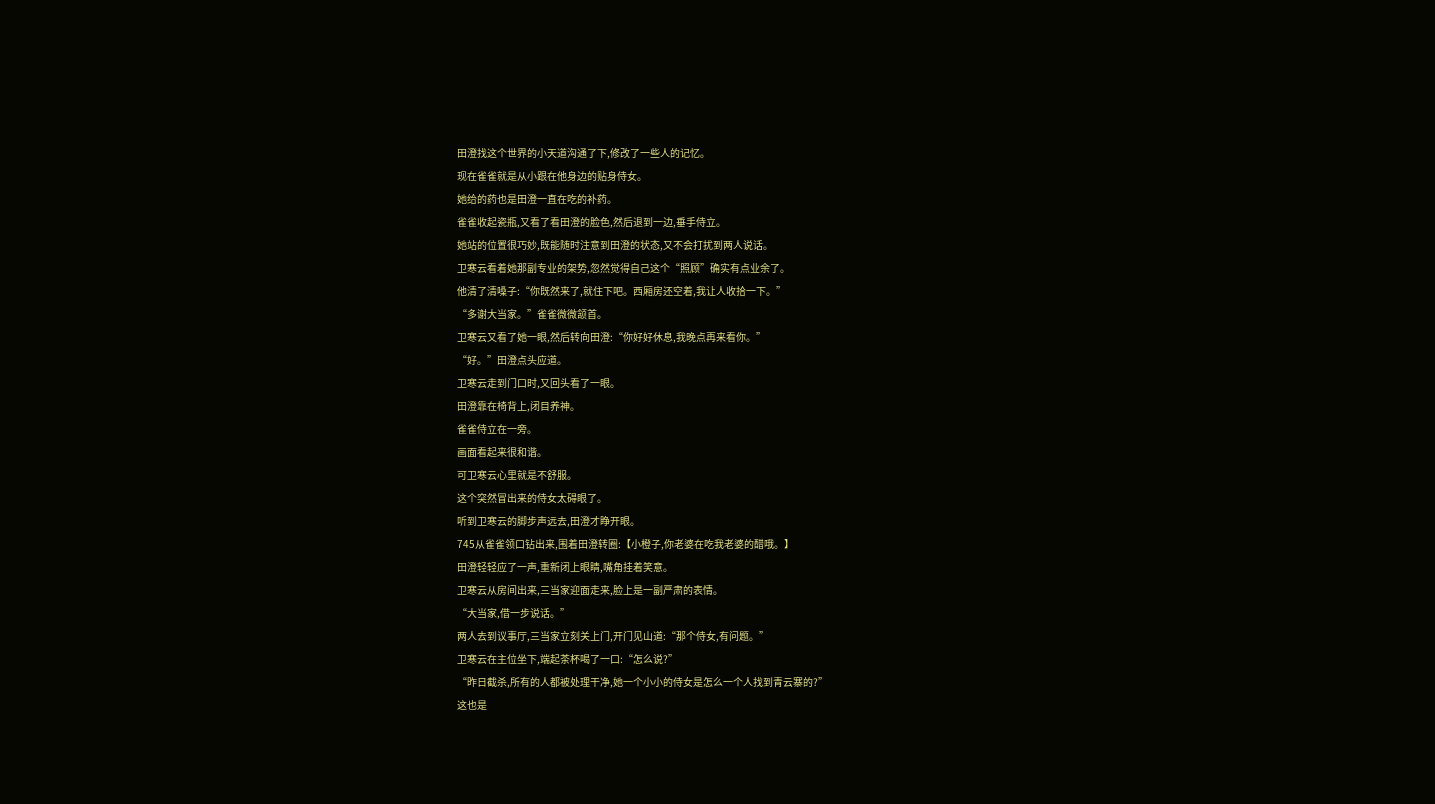田澄找这个世界的小天道沟通了下,修改了一些人的记忆。
现在雀雀就是从小跟在他身边的贴身侍女。
她给的药也是田澄一直在吃的补药。
雀雀收起瓷瓶,又看了看田澄的脸色,然后退到一边,垂手侍立。
她站的位置很巧妙,既能随时注意到田澄的状态,又不会打扰到两人说话。
卫寒云看着她那副专业的架势,忽然觉得自己这个“照顾”确实有点业余了。
他清了清嗓子:“你既然来了,就住下吧。西厢房还空着,我让人收拾一下。”
“多谢大当家。”雀雀微微颔首。
卫寒云又看了她一眼,然后转向田澄:“你好好休息,我晚点再来看你。”
“好。”田澄点头应道。
卫寒云走到门口时,又回头看了一眼。
田澄靠在椅背上,闭目养神。
雀雀侍立在一旁。
画面看起来很和谐。
可卫寒云心里就是不舒服。
这个突然冒出来的侍女太碍眼了。
听到卫寒云的脚步声远去,田澄才睁开眼。
745从雀雀领口钻出来,围着田澄转圈:【小橙子,你老婆在吃我老婆的醋哦。】
田澄轻轻应了一声,重新闭上眼睛,嘴角挂着笑意。
卫寒云从房间出来,三当家迎面走来,脸上是一副严肃的表情。
“大当家,借一步说话。”
两人去到议事厅,三当家立刻关上门,开门见山道:“那个侍女,有问题。”
卫寒云在主位坐下,端起茶杯喝了一口:“怎么说?”
“昨日截杀,所有的人都被处理干净,她一个小小的侍女是怎么一个人找到青云寨的?”
这也是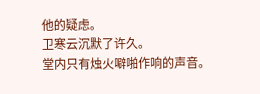他的疑虑。
卫寒云沉默了许久。
堂内只有烛火噼啪作响的声音。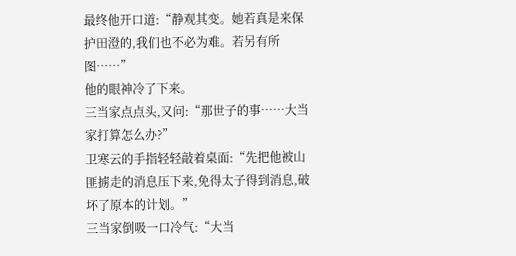最终他开口道:“静观其变。她若真是来保护田澄的,我们也不必为难。若另有所图……”
他的眼神冷了下来。
三当家点点头,又问:“那世子的事……大当家打算怎么办?”
卫寒云的手指轻轻敲着桌面:“先把他被山匪掳走的消息压下来,免得太子得到消息,破坏了原本的计划。”
三当家倒吸一口冷气:“大当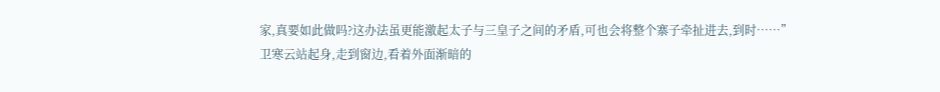家,真要如此做吗?这办法虽更能激起太子与三皇子之间的矛盾,可也会将整个寨子牵扯进去,到时……”
卫寒云站起身,走到窗边,看着外面渐暗的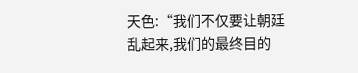天色:“我们不仅要让朝廷乱起来,我们的最终目的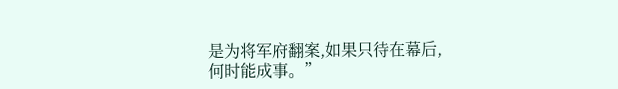是为将军府翻案,如果只待在幕后,何时能成事。”